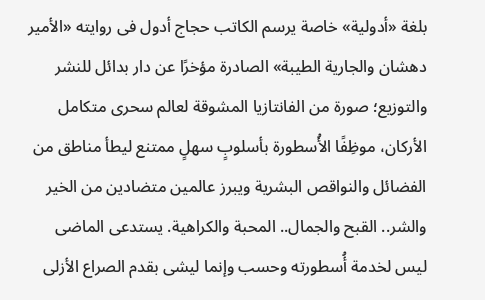بلغة «أدولية» خاصة يرسم الكاتب حجاج أدول فى روايته «الأمير دهشان والجارية الطيبة» الصادرة مؤخرًا عن دار بدائل للنشر والتوزيع؛ صورة من الفانتازيا المشوقة لعالم سحرى متكامل الأركان، موظِفًا الأُسطورة بأسلوبٍ سهلٍ ممتنع ليطأ مناطق من الفضائل والنواقص البشرية ويبرز عالمين متضادين من الخير والشر.. القبح والجمال.. المحبة والكراهية. يستدعى الماضى ليس لخدمة أُسطورته وحسب وإنما ليشى بقدم الصراع الأزلى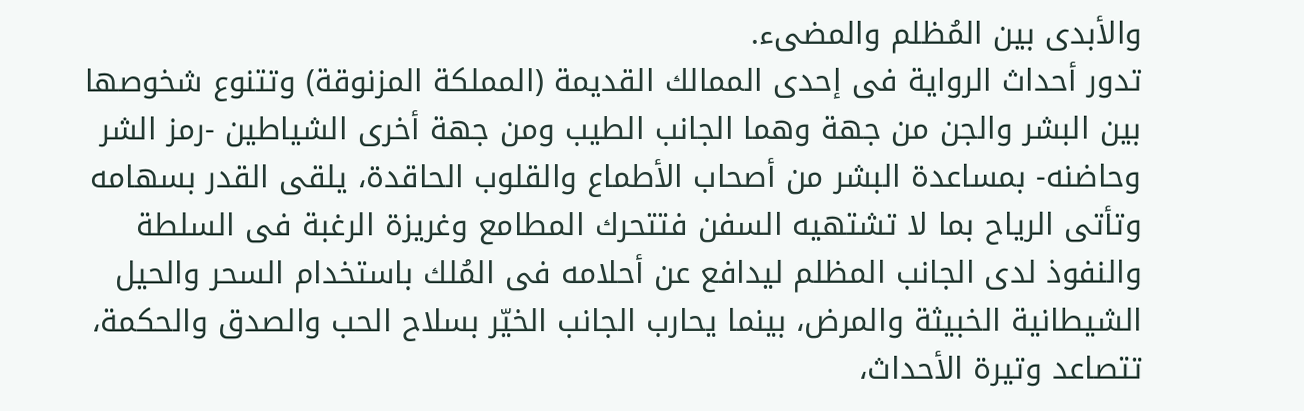والأبدى بين المُظلم والمضىء.
تدور أحداث الرواية فى إحدى الممالك القديمة (المملكة المزنوقة) وتتنوع شخوصها بين البشر والجن من جهة وهما الجانب الطيب ومن جهة أخرى الشياطين -رمز الشر وحاضنه- بمساعدة البشر من أصحاب الأطماع والقلوب الحاقدة، يلقى القدر بسهامه وتأتى الرياح بما لا تشتهيه السفن فتتحرك المطامع وغريزة الرغبة فى السلطة والنفوذ لدى الجانب المظلم ليدافع عن أحلامه فى المُلك باستخدام السحر والحيل الشيطانية الخبيثة والمرض، بينما يحارب الجانب الخيّر بسلاح الحب والصدق والحكمة، تتصاعد وتيرة الأحداث،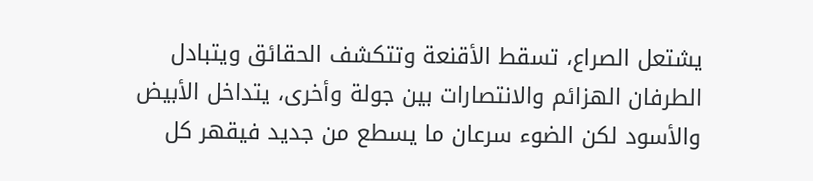يشتعل الصراع، تسقط الأقنعة وتتكشف الحقائق ويتبادل الطرفان الهزائم والانتصارات بين جولة وأخرى، يتداخل الأبيض والأسود لكن الضوء سرعان ما يسطع من جديد فيقهر كل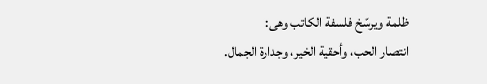ظلمة ويرسّخ فلسفة الكاتب وهى:
انتصار الحب، وأحقية الخير، وجدارة الجمال.